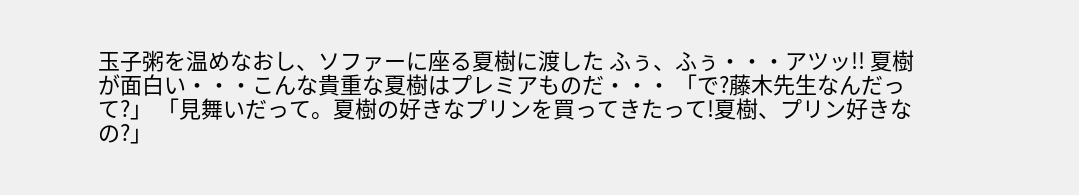玉子粥を温めなおし、ソファーに座る夏樹に渡した ふぅ、ふぅ・・・アツッ!! 夏樹が面白い・・・こんな貴重な夏樹はプレミアものだ・・・ 「で?藤木先生なんだって?」 「見舞いだって。夏樹の好きなプリンを買ってきたって!夏樹、プリン好きなの?」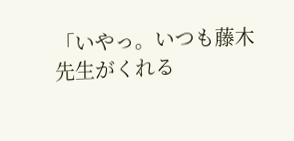「いやっ。いつも藤木先生がくれる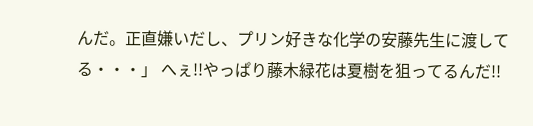んだ。正直嫌いだし、プリン好きな化学の安藤先生に渡してる・・・」 へぇ!!やっぱり藤木緑花は夏樹を狙ってるんだ!!